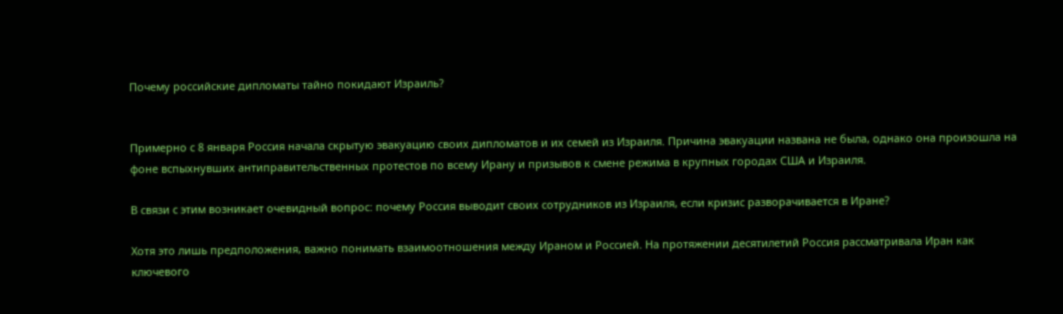Почему российские дипломаты тайно покидают Израиль?


Примерно с 8 января Россия начала скрытую эвакуацию своих дипломатов и их семей из Израиля. Причина эвакуации названа не была, однако она произошла на фоне вспыхнувших антиправительственных протестов по всему Ирану и призывов к смене режима в крупных городах США и Израиля.

В связи с этим возникает очевидный вопрос: почему Россия выводит своих сотрудников из Израиля, если кризис разворачивается в Иране?

Хотя это лишь предположения, важно понимать взаимоотношения между Ираном и Россией. На протяжении десятилетий Россия рассматривала Иран как ключевого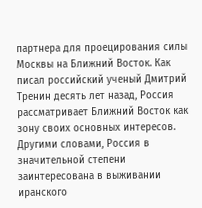партнера для проецирования силы Москвы на Ближний Восток. Как писал российский ученый Дмитрий Тренин десять лет назад, Россия рассматривает Ближний Восток как зону своих основных интересов. Другими словами, Россия в значительной степени заинтересована в выживании иранского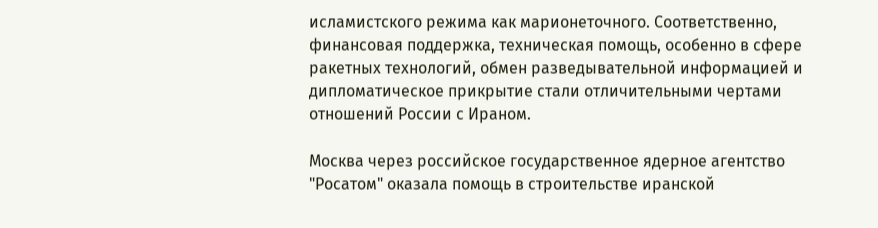исламистского режима как марионеточного. Соответственно, финансовая поддержка, техническая помощь, особенно в сфере ракетных технологий, обмен разведывательной информацией и дипломатическое прикрытие стали отличительными чертами отношений России с Ираном.

Москва через российское государственное ядерное агентство "Росатом" оказала помощь в строительстве иранской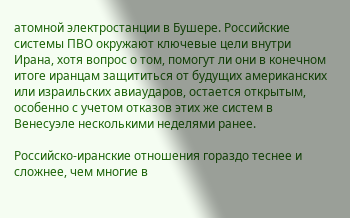атомной электростанции в Бушере. Российские системы ПВО окружают ключевые цели внутри Ирана, хотя вопрос о том, помогут ли они в конечном итоге иранцам защититься от будущих американских или израильских авиаударов, остается открытым, особенно с учетом отказов этих же систем в Венесуэле несколькими неделями ранее.

Российско-иранские отношения гораздо теснее и сложнее, чем многие в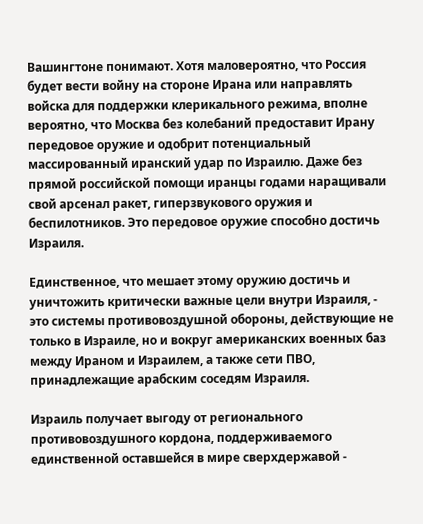Вашингтоне понимают. Хотя маловероятно, что Россия будет вести войну на стороне Ирана или направлять войска для поддержки клерикального режима, вполне вероятно, что Москва без колебаний предоставит Ирану передовое оружие и одобрит потенциальный массированный иранский удар по Израилю. Даже без прямой российской помощи иранцы годами наращивали свой арсенал ракет, гиперзвукового оружия и беспилотников. Это передовое оружие способно достичь Израиля.

Единственное, что мешает этому оружию достичь и уничтожить критически важные цели внутри Израиля, - это системы противовоздушной обороны, действующие не только в Израиле, но и вокруг американских военных баз между Ираном и Израилем, а также сети ПВО, принадлежащие арабским соседям Израиля.

Израиль получает выгоду от регионального противовоздушного кордона, поддерживаемого единственной оставшейся в мире сверхдержавой -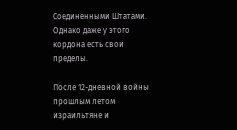Соединенными Штатами. Однако даже у этого кордона есть свои пределы.

После 12-дневной войны прошлым летом израильтяне и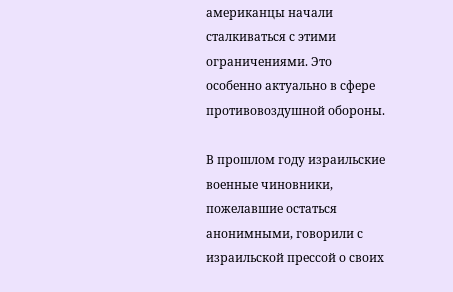американцы начали сталкиваться с этими ограничениями. Это особенно актуально в сфере противовоздушной обороны.

В прошлом году израильские военные чиновники, пожелавшие остаться анонимными, говорили с израильской прессой о своих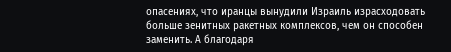опасениях, что иранцы вынудили Израиль израсходовать больше зенитных ракетных комплексов, чем он способен заменить. А благодаря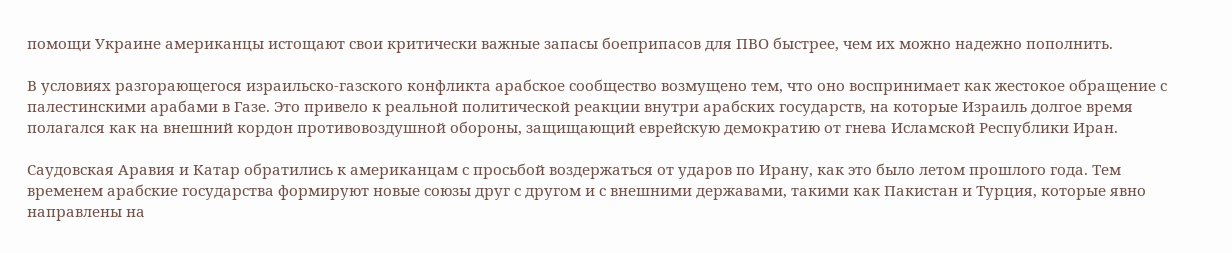помощи Украине американцы истощают свои критически важные запасы боеприпасов для ПВО быстрее, чем их можно надежно пополнить.

В условиях разгорающегося израильско-газского конфликта арабское сообщество возмущено тем, что оно воспринимает как жестокое обращение с палестинскими арабами в Газе. Это привело к реальной политической реакции внутри арабских государств, на которые Израиль долгое время полагался как на внешний кордон противовоздушной обороны, защищающий еврейскую демократию от гнева Исламской Республики Иран.

Саудовская Аравия и Катар обратились к американцам с просьбой воздержаться от ударов по Ирану, как это было летом прошлого года. Тем временем арабские государства формируют новые союзы друг с другом и с внешними державами, такими как Пакистан и Турция, которые явно направлены на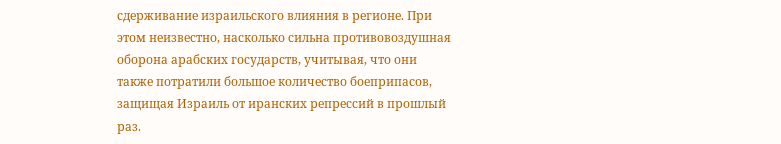сдерживание израильского влияния в регионе. При этом неизвестно, насколько сильна противовоздушная оборона арабских государств, учитывая, что они также потратили большое количество боеприпасов, защищая Израиль от иранских репрессий в прошлый раз.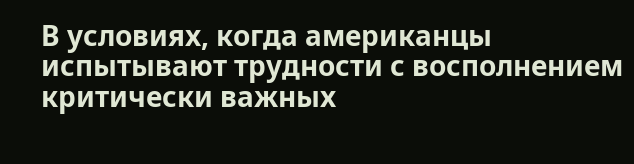В условиях, когда американцы испытывают трудности с восполнением критически важных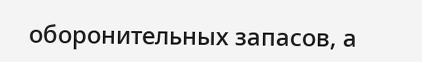оборонительных запасов, а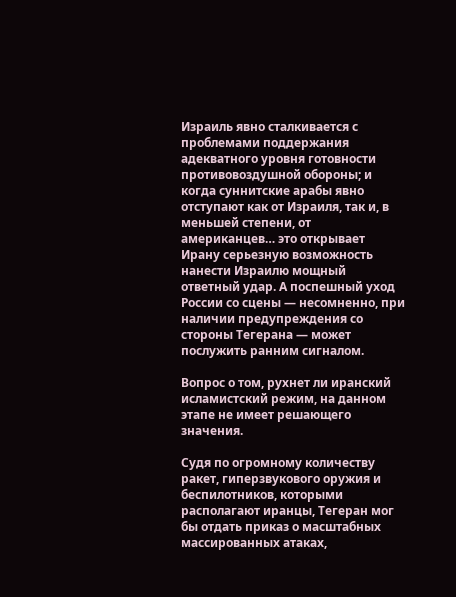Израиль явно сталкивается с проблемами поддержания адекватного уровня готовности противовоздушной обороны; и когда суннитские арабы явно отступают как от Израиля, так и, в меньшей степени, от американцев… это открывает Ирану серьезную возможность нанести Израилю мощный ответный удар. А поспешный уход России со сцены — несомненно, при наличии предупреждения со стороны Тегерана — может послужить ранним сигналом.

Вопрос о том, рухнет ли иранский исламистский режим, на данном этапе не имеет решающего значения.

Судя по огромному количеству ракет, гиперзвукового оружия и беспилотников, которыми располагают иранцы, Тегеран мог бы отдать приказ о масштабных массированных атаках,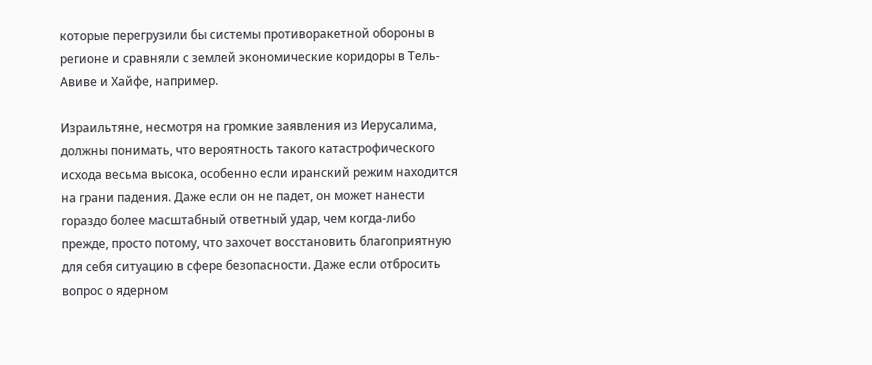которые перегрузили бы системы противоракетной обороны в регионе и сравняли с землей экономические коридоры в Тель-Авиве и Хайфе, например.

Израильтяне, несмотря на громкие заявления из Иерусалима, должны понимать, что вероятность такого катастрофического исхода весьма высока, особенно если иранский режим находится на грани падения. Даже если он не падет, он может нанести гораздо более масштабный ответный удар, чем когда-либо прежде, просто потому, что захочет восстановить благоприятную для себя ситуацию в сфере безопасности. Даже если отбросить вопрос о ядерном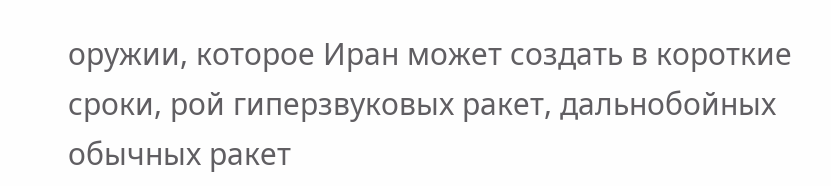оружии, которое Иран может создать в короткие сроки, рой гиперзвуковых ракет, дальнобойных обычных ракет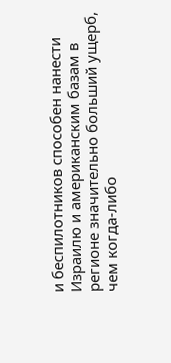и беспилотников способен нанести Израилю и американским базам в регионе значительно больший ущерб, чем когда-либо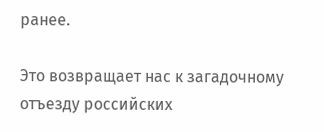ранее.

Это возвращает нас к загадочному отъезду российских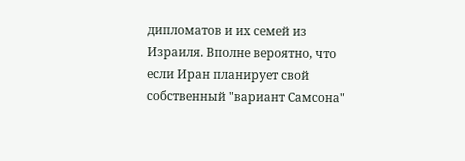дипломатов и их семей из Израиля. Вполне вероятно, что если Иран планирует свой собственный "вариант Самсона"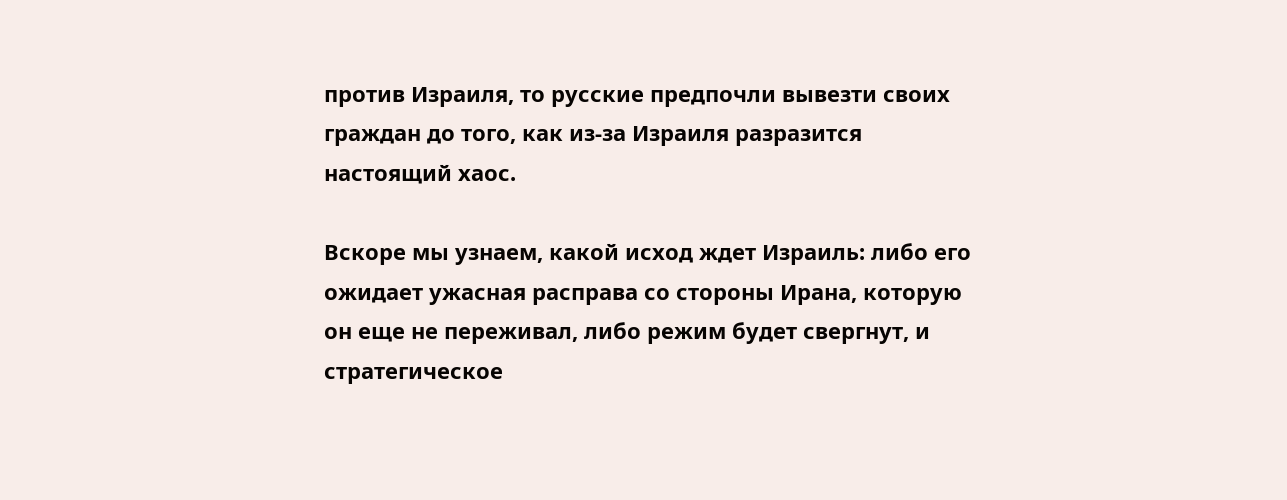против Израиля, то русские предпочли вывезти своих граждан до того, как из-за Израиля разразится настоящий хаос.

Вскоре мы узнаем, какой исход ждет Израиль: либо его ожидает ужасная расправа со стороны Ирана, которую он еще не переживал, либо режим будет свергнут, и стратегическое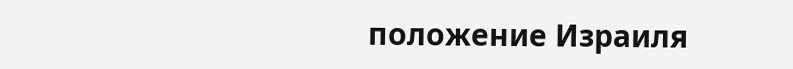положение Израиля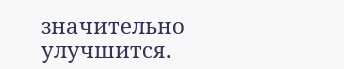значительно улучшится.